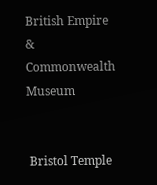British Empire & Commonwealth Museum


 Bristol Temple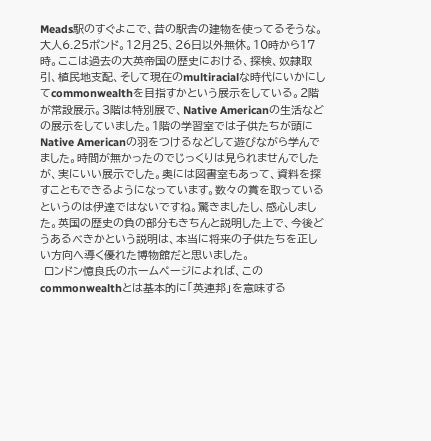Meads駅のすぐよこで、昔の駅舎の建物を使ってるそうな。大人6.25ポンド。12月25、26日以外無休。10時から17時。ここは過去の大英帝国の歴史における、探検、奴隷取引、植民地支配、そして現在のmultiracialな時代にいかにしてcommonwealthを目指すかという展示をしている。2階が常設展示。3階は特別展で、Native Americanの生活などの展示をしていました。1階の学習室では子供たちが頭にNative Americanの羽をつけるなどして遊びながら学んでました。時間が無かったのでじっくりは見られませんでしたが、実にいい展示でした。奥には図書室もあって、資料を探すこともできるようになっています。数々の賞を取っているというのは伊達ではないですね。驚きましたし、感心しました。英国の歴史の負の部分もきちんと説明した上で、今後どうあるべきかという説明は、本当に将来の子供たちを正しい方向へ導く優れた博物館だと思いました。
 ロンドン憶良氏のホームページによれば、このcommonwealthとは基本的に「英連邦」を意味する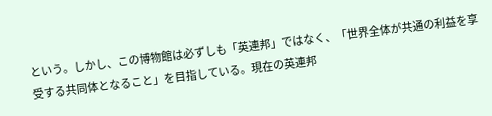という。しかし、この博物館は必ずしも「英連邦」ではなく、「世界全体が共通の利益を享受する共同体となること」を目指している。現在の英連邦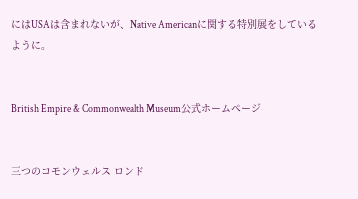にはUSAは含まれないが、Native Americanに関する特別展をしているように。


British Empire & Commonwealth Museum公式ホームページ


三つのコモンウェルス ロンド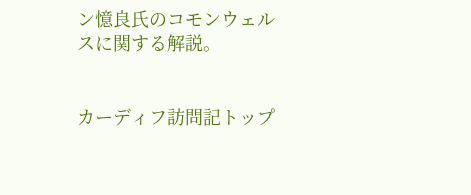ン憶良氏のコモンウェルスに関する解説。


カーディフ訪問記トップ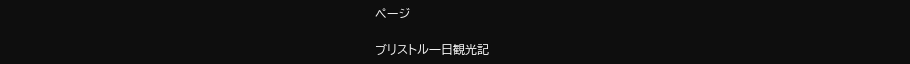ページ

ブリストル一日観光記